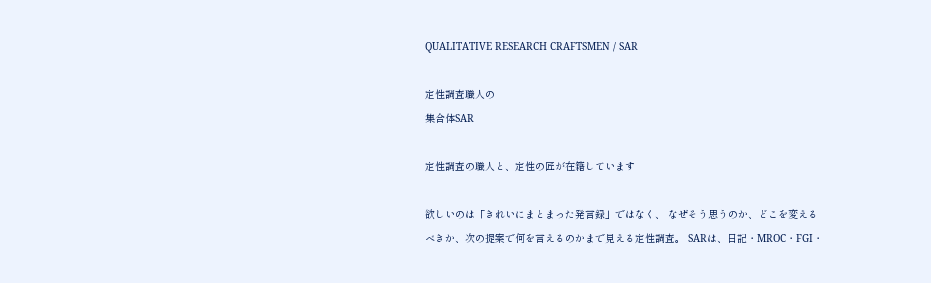QUALITATIVE RESEARCH CRAFTSMEN / SAR

定性調査職人の
集合体SAR

定性調査の職人と、定性の匠が在籍しています

欲しいのは「きれいにまとまった発言録」ではなく、 なぜそう思うのか、どこを変えるべきか、次の提案で何を言えるのかまで見える定性調査。 SARは、日記・MROC・FGI・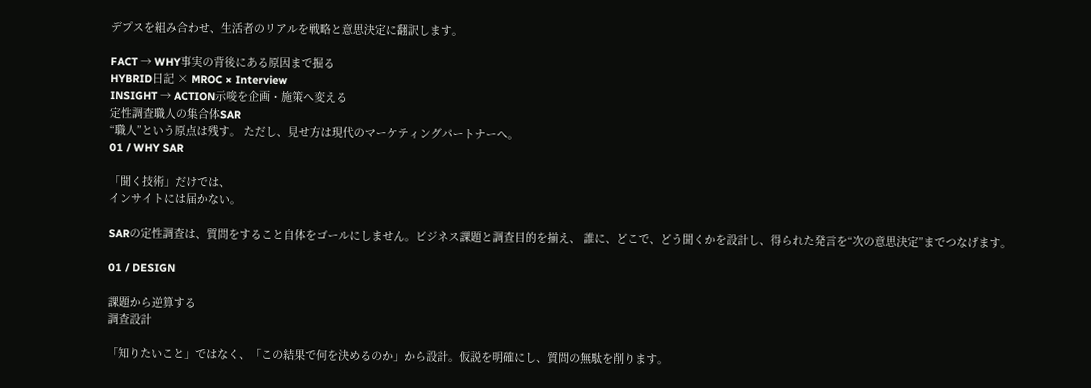デプスを組み合わせ、生活者のリアルを戦略と意思決定に翻訳します。

FACT → WHY事実の背後にある原因まで掘る
HYBRID日記 × MROC × Interview
INSIGHT → ACTION示唆を企画・施策へ変える
定性調査職人の集合体SAR
“職人”という原点は残す。 ただし、見せ方は現代のマーケティングパートナーへ。
01 / WHY SAR

「聞く技術」だけでは、
インサイトには届かない。

SARの定性調査は、質問をすること自体をゴールにしません。ビジネス課題と調査目的を揃え、 誰に、どこで、どう聞くかを設計し、得られた発言を“次の意思決定”までつなげます。

01 / DESIGN

課題から逆算する
調査設計

「知りたいこと」ではなく、「この結果で何を決めるのか」から設計。仮説を明確にし、質問の無駄を削ります。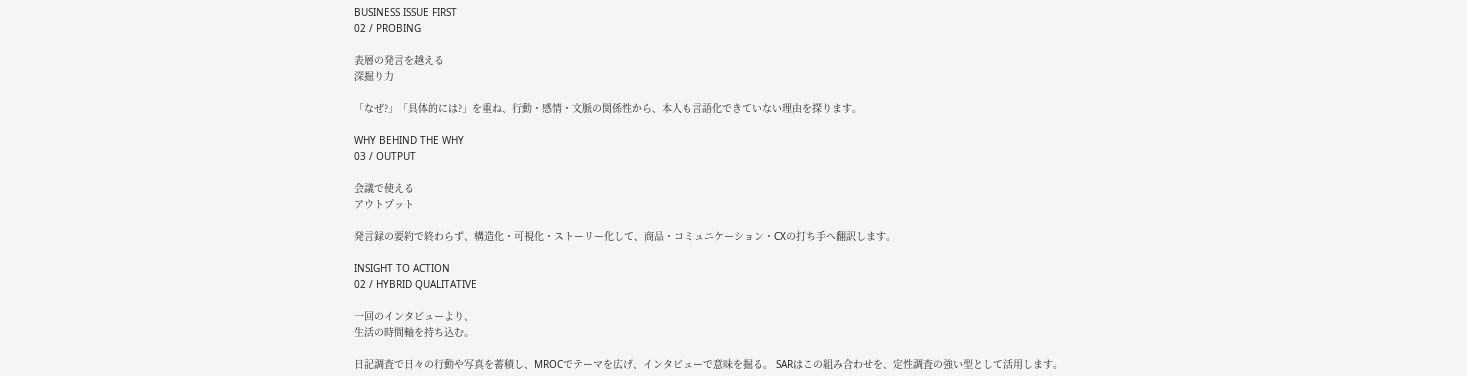BUSINESS ISSUE FIRST
02 / PROBING

表層の発言を越える
深掘り力

「なぜ?」「具体的には?」を重ね、行動・感情・文脈の関係性から、本人も言語化できていない理由を探ります。

WHY BEHIND THE WHY
03 / OUTPUT

会議で使える
アウトプット

発言録の要約で終わらず、構造化・可視化・ストーリー化して、商品・コミュニケーション・CXの打ち手へ翻訳します。

INSIGHT TO ACTION
02 / HYBRID QUALITATIVE

一回のインタビューより、
生活の時間軸を持ち込む。

日記調査で日々の行動や写真を蓄積し、MROCでテーマを広げ、インタビューで意味を掘る。 SARはこの組み合わせを、定性調査の強い型として活用します。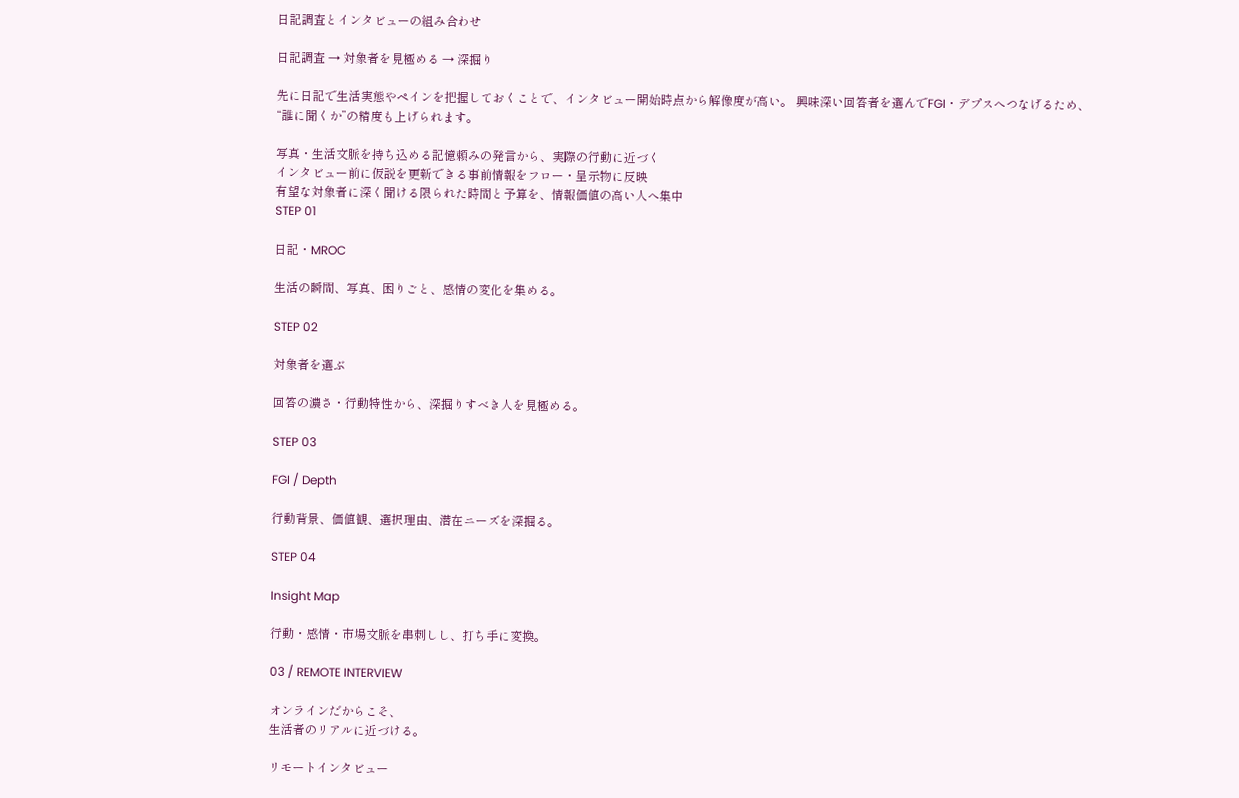日記調査とインタビューの組み合わせ

日記調査 → 対象者を見極める → 深掘り

先に日記で生活実態やペインを把握しておくことで、インタビュー開始時点から解像度が高い。 興味深い回答者を選んでFGI・デプスへつなげるため、“誰に聞くか”の精度も上げられます。

写真・生活文脈を持ち込める記憶頼みの発言から、実際の行動に近づく
インタビュー前に仮説を更新できる事前情報をフロー・呈示物に反映
有望な対象者に深く聞ける限られた時間と予算を、情報価値の高い人へ集中
STEP 01

日記・MROC

生活の瞬間、写真、困りごと、感情の変化を集める。

STEP 02

対象者を選ぶ

回答の濃さ・行動特性から、深掘りすべき人を見極める。

STEP 03

FGI / Depth

行動背景、価値観、選択理由、潜在ニーズを深掘る。

STEP 04

Insight Map

行動・感情・市場文脈を串刺しし、打ち手に変換。

03 / REMOTE INTERVIEW

オンラインだからこそ、
生活者のリアルに近づける。

リモートインタビュー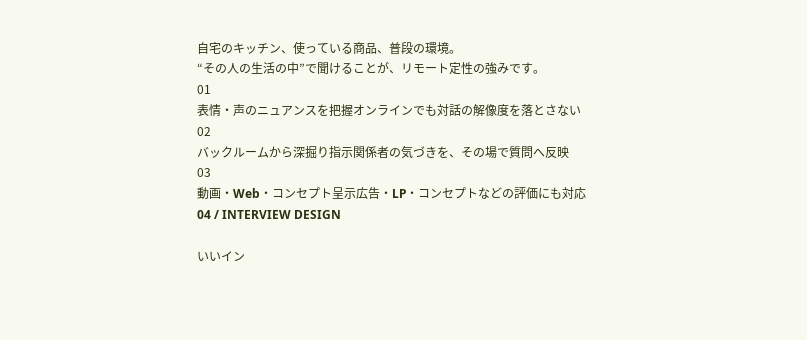自宅のキッチン、使っている商品、普段の環境。
“その人の生活の中”で聞けることが、リモート定性の強みです。
01
表情・声のニュアンスを把握オンラインでも対話の解像度を落とさない
02
バックルームから深掘り指示関係者の気づきを、その場で質問へ反映
03
動画・Web・コンセプト呈示広告・LP・コンセプトなどの評価にも対応
04 / INTERVIEW DESIGN

いいイン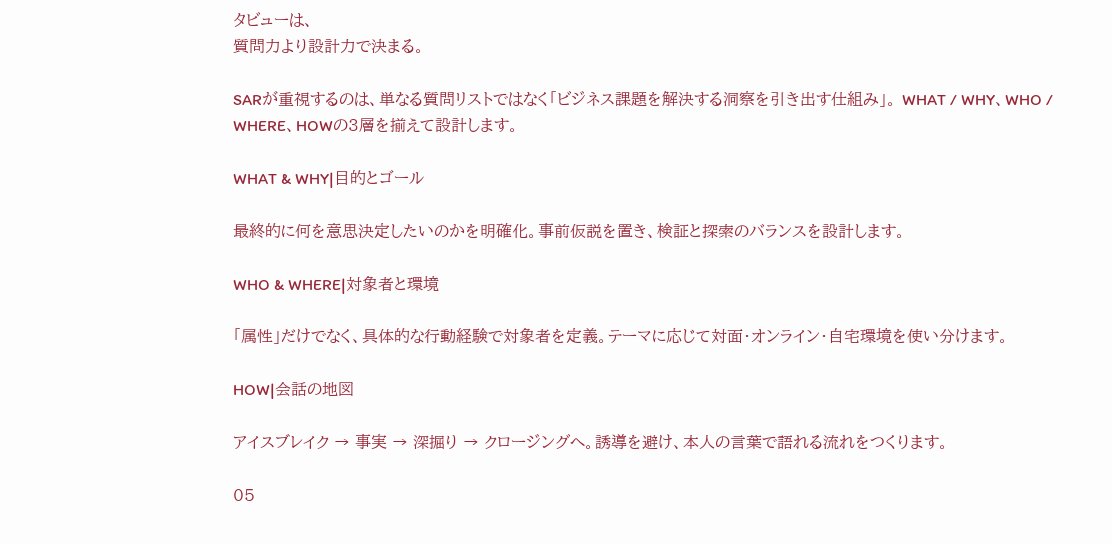タビューは、
質問力より設計力で決まる。

SARが重視するのは、単なる質問リストではなく「ビジネス課題を解決する洞察を引き出す仕組み」。 WHAT / WHY、WHO / WHERE、HOWの3層を揃えて設計します。

WHAT & WHY|目的とゴール

最終的に何を意思決定したいのかを明確化。事前仮説を置き、検証と探索のバランスを設計します。

WHO & WHERE|対象者と環境

「属性」だけでなく、具体的な行動経験で対象者を定義。テーマに応じて対面・オンライン・自宅環境を使い分けます。

HOW|会話の地図

アイスブレイク → 事実 → 深掘り → クロージングへ。誘導を避け、本人の言葉で語れる流れをつくります。

05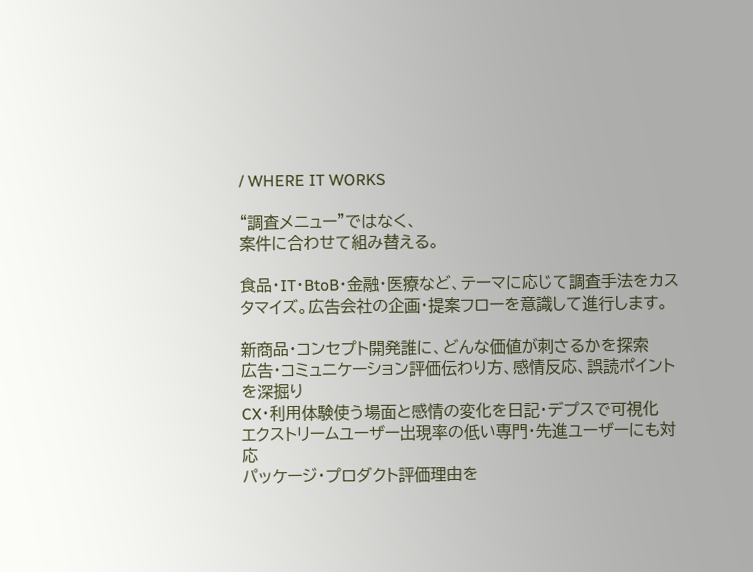/ WHERE IT WORKS

“調査メニュー”ではなく、
案件に合わせて組み替える。

食品・IT・BtoB・金融・医療など、テーマに応じて調査手法をカスタマイズ。広告会社の企画・提案フローを意識して進行します。

新商品・コンセプト開発誰に、どんな価値が刺さるかを探索
広告・コミュニケーション評価伝わり方、感情反応、誤読ポイントを深掘り
CX・利用体験使う場面と感情の変化を日記・デプスで可視化
エクストリームユーザー出現率の低い専門・先進ユーザーにも対応
パッケージ・プロダクト評価理由を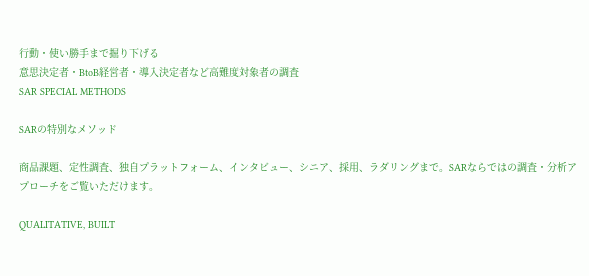行動・使い勝手まで掘り下げる
意思決定者・BtoB経営者・導入決定者など高難度対象者の調査
SAR SPECIAL METHODS

SARの特別なメソッド

商品課題、定性調査、独自プラットフォーム、インタビュー、シニア、採用、ラダリングまで。SARならではの調査・分析アプローチをご覧いただけます。

QUALITATIVE, BUILT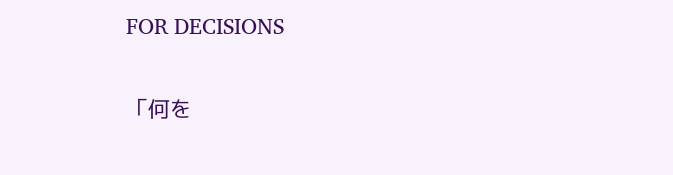FOR DECISIONS

「何を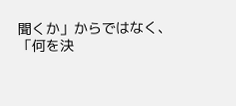聞くか」からではなく、
「何を決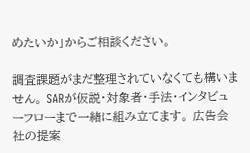めたいか」からご相談ください。

調査課題がまだ整理されていなくても構いません。 SARが仮説・対象者・手法・インタビューフローまで一緒に組み立てます。 広告会社の提案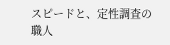スピードと、定性調査の職人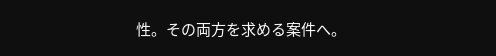性。その両方を求める案件へ。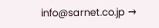info@sarnet.co.jp →